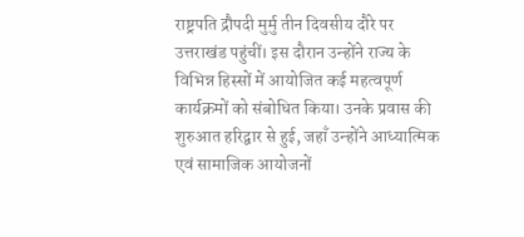राष्ट्रपति द्रौपदी मुर्मु तीन दिवसीय दौरे पर उत्तराखंड पहुंचीं। इस दौरान उन्होंने राज्य के विभिन्न हिस्सों में आयोजित कई महत्वपूर्ण कार्यक्रमों को संबोधित किया। उनके प्रवास की शुरुआत हरिद्वार से हुई, जहाँ उन्होंने आध्यात्मिक एवं सामाजिक आयोजनों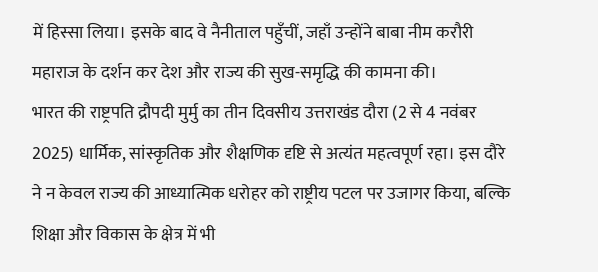में हिस्सा लिया। इसके बाद वे नैनीताल पहुँचीं, जहाँ उन्होंने बाबा नीम करौरी महाराज के दर्शन कर देश और राज्य की सुख-समृद्धि की कामना की।
भारत की राष्ट्रपति द्रौपदी मुर्मु का तीन दिवसीय उत्तराखंड दौरा (2 से 4 नवंबर 2025) धार्मिक, सांस्कृतिक और शैक्षणिक दृष्टि से अत्यंत महत्वपूर्ण रहा। इस दौरे ने न केवल राज्य की आध्यात्मिक धरोहर को राष्ट्रीय पटल पर उजागर किया, बल्कि शिक्षा और विकास के क्षेत्र में भी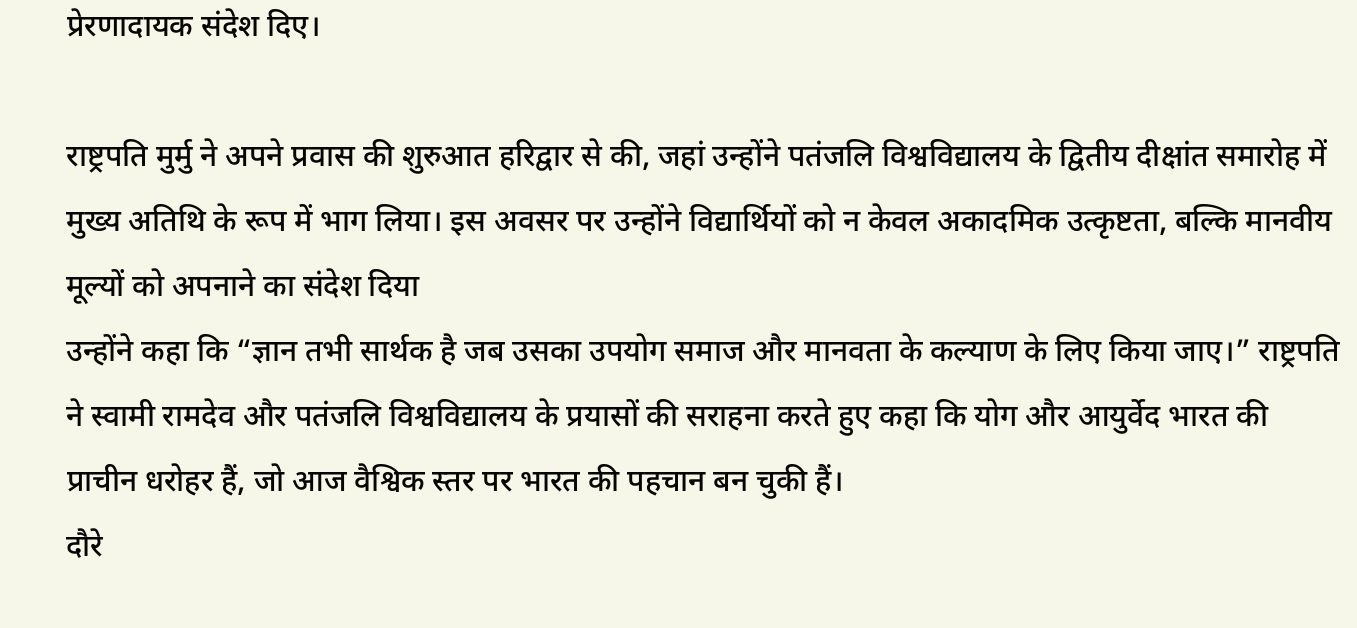प्रेरणादायक संदेश दिए।

राष्ट्रपति मुर्मु ने अपने प्रवास की शुरुआत हरिद्वार से की, जहां उन्होंने पतंजलि विश्वविद्यालय के द्वितीय दीक्षांत समारोह में मुख्य अतिथि के रूप में भाग लिया। इस अवसर पर उन्होंने विद्यार्थियों को न केवल अकादमिक उत्कृष्टता, बल्कि मानवीय मूल्यों को अपनाने का संदेश दिया
उन्होंने कहा कि “ज्ञान तभी सार्थक है जब उसका उपयोग समाज और मानवता के कल्याण के लिए किया जाए।” राष्ट्रपति ने स्वामी रामदेव और पतंजलि विश्वविद्यालय के प्रयासों की सराहना करते हुए कहा कि योग और आयुर्वेद भारत की प्राचीन धरोहर हैं, जो आज वैश्विक स्तर पर भारत की पहचान बन चुकी हैं।
दौरे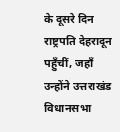के दूसरे दिन राष्ट्रपति देहरादून पहुँचीं, जहाँ उन्होंने उत्तराखंड विधानसभा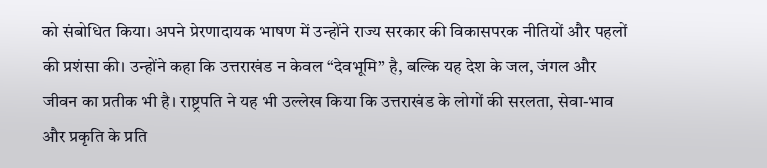को संबोधित किया। अपने प्रेरणादायक भाषण में उन्होंने राज्य सरकार की विकासपरक नीतियों और पहलों की प्रशंसा की। उन्होंने कहा कि उत्तराखंड न केवल “देवभूमि” है, बल्कि यह देश के जल, जंगल और जीवन का प्रतीक भी है। राष्ट्रपति ने यह भी उल्लेख किया कि उत्तराखंड के लोगों की सरलता, सेवा-भाव और प्रकृति के प्रति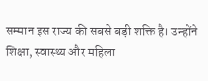सम्मान इस राज्य की सबसे बड़ी शक्ति है। उन्होंने शिक्षा, स्वास्थ्य और महिला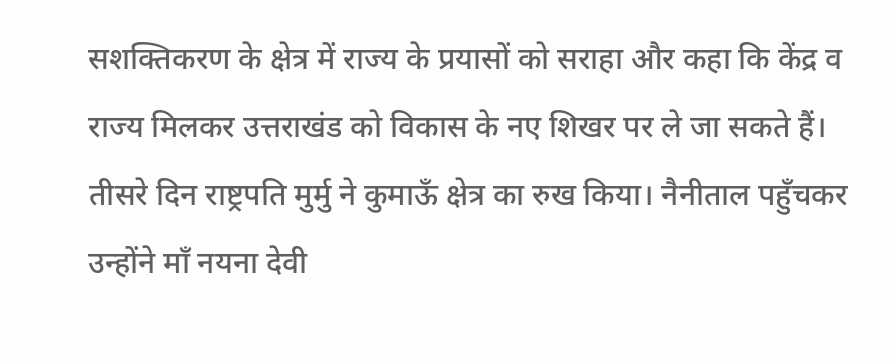सशक्तिकरण के क्षेत्र में राज्य के प्रयासों को सराहा और कहा कि केंद्र व राज्य मिलकर उत्तराखंड को विकास के नए शिखर पर ले जा सकते हैं।
तीसरे दिन राष्ट्रपति मुर्मु ने कुमाऊँ क्षेत्र का रुख किया। नैनीताल पहुँचकर उन्होंने माँ नयना देवी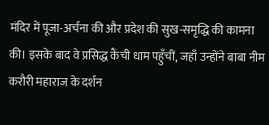मंदिर में पूजा-अर्चना की और प्रदेश की सुख-समृद्धि की कामना की। इसके बाद वे प्रसिद्ध कैंची धाम पहुँचीं, जहाँ उन्होंने बाबा नीम करौरी महाराज के दर्शन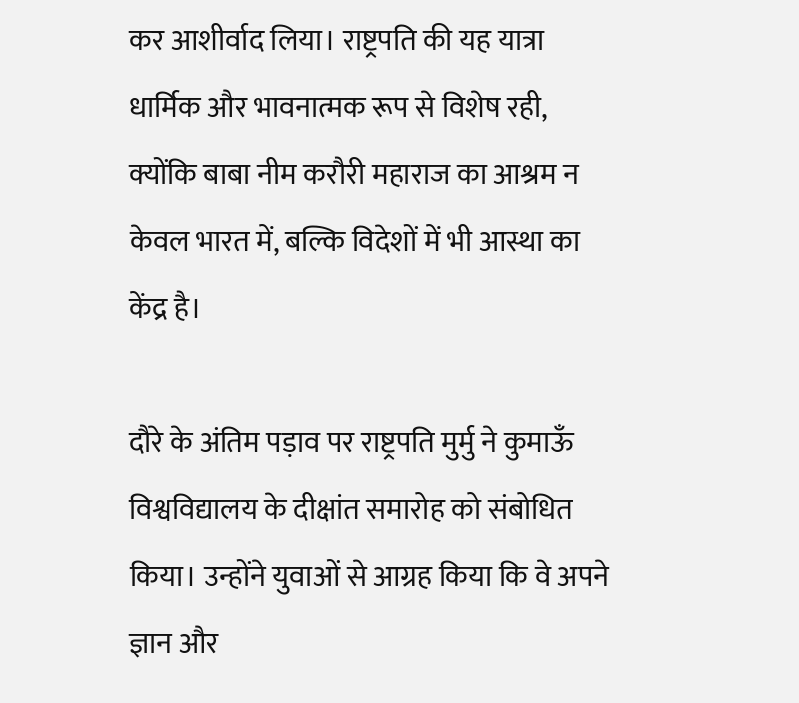कर आशीर्वाद लिया। राष्ट्रपति की यह यात्रा धार्मिक और भावनात्मक रूप से विशेष रही, क्योंकि बाबा नीम करौरी महाराज का आश्रम न केवल भारत में, बल्कि विदेशों में भी आस्था का केंद्र है।

दौरे के अंतिम पड़ाव पर राष्ट्रपति मुर्मु ने कुमाऊँ विश्वविद्यालय के दीक्षांत समारोह को संबोधित किया। उन्होंने युवाओं से आग्रह किया कि वे अपने ज्ञान और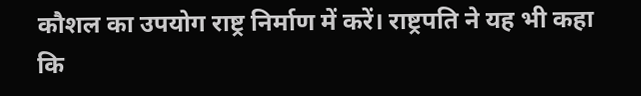कौशल का उपयोग राष्ट्र निर्माण में करें। राष्ट्रपति ने यह भी कहा कि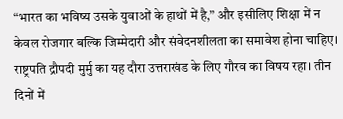“भारत का भविष्य उसके युवाओं के हाथों में है,” और इसीलिए शिक्षा में न केवल रोजगार बल्कि जिम्मेदारी और संवेदनशीलता का समावेश होना चाहिए।
राष्ट्रपति द्रौपदी मुर्मु का यह दौरा उत्तराखंड के लिए गौरव का विषय रहा। तीन दिनों में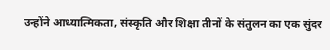उन्होंने आध्यात्मिकता, संस्कृति और शिक्षा तीनों के संतुलन का एक सुंदर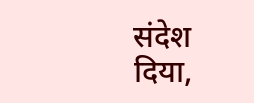संदेश दिया,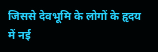जिससे देवभूमि के लोगों के हृदय में नई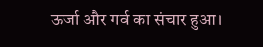ऊर्जा और गर्व का संचार हुआ।